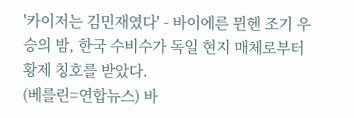'카이저는 김민재였다' - 바이에른 뮌헨 조기 우승의 밤, 한국 수비수가 독일 현지 매체로부터 황제 칭호를 받았다.
(베를린=연합뉴스) 바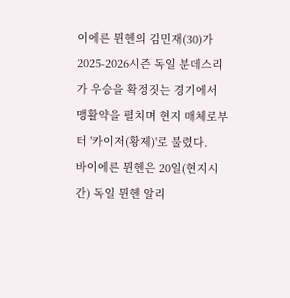이에른 뮌헨의 김민재(30)가 2025-2026시즌 독일 분데스리가 우승을 확정짓는 경기에서 맹활약을 펼치며 현지 매체로부터 '카이저(황제)'로 불렸다.
바이에른 뮌헨은 20일(현지시간) 독일 뮌헨 알리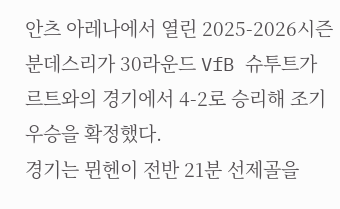안츠 아레나에서 열린 2025-2026시즌 분데스리가 30라운드 VfB 슈투트가르트와의 경기에서 4-2로 승리해 조기 우승을 확정했다.
경기는 뮌헨이 전반 21분 선제골을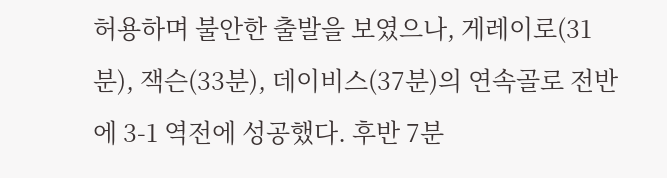허용하며 불안한 출발을 보였으나, 게레이로(31분), 잭슨(33분), 데이비스(37분)의 연속골로 전반에 3-1 역전에 성공했다. 후반 7분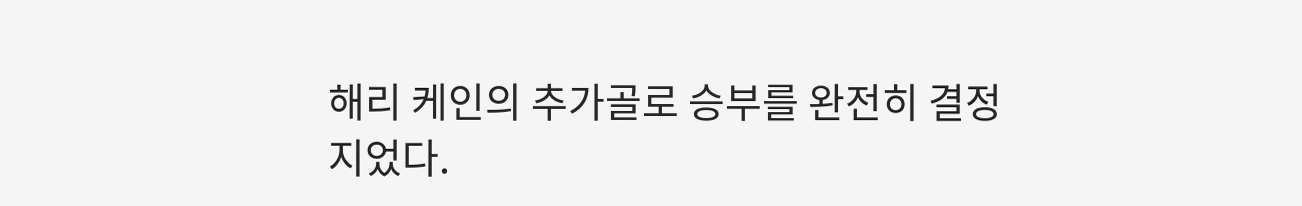해리 케인의 추가골로 승부를 완전히 결정지었다.